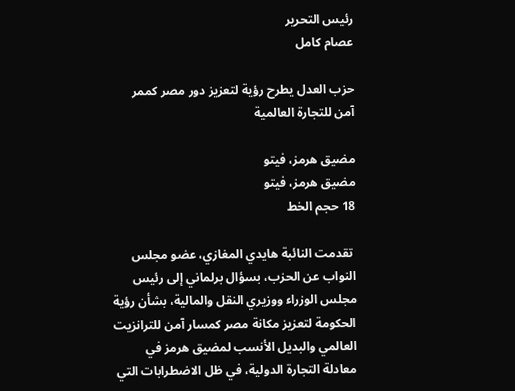رئيس التحرير
عصام كامل

حزب العدل يطرح رؤية لتعزيز دور مصر كممر آمن للتجارة العالمية

مضيق هرمز، فيتو
مضيق هرمز، فيتو
18 حجم الخط

 تقدمت النائبة هايدي المغازي، عضو مجلس النواب عن الحزب، بسؤال برلماني إلى رئيس مجلس الوزراء ووزيري النقل والمالية، بشأن رؤية الحكومة لتعزيز مكانة مصر كمسار آمن للترانزيت العالمي والبديل الأنسب لمضيق هرمز في معادلة التجارة الدولية، في ظل الاضطرابات التي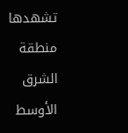تشهدها منطقة الشرق الأوسط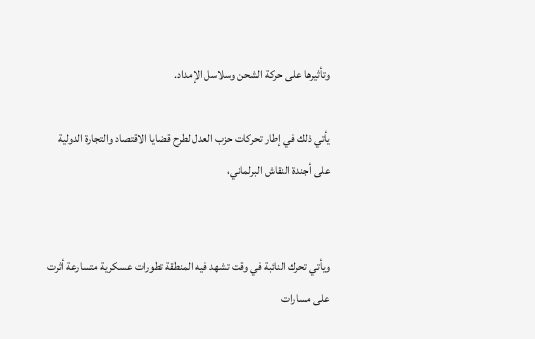وتأثيرها على حركة الشحن وسلاسل الإمداد.

يأتي ذلك في إطار تحركات حزب العدل لطرح قضايا الاقتصاد والتجارة الدولية على أجندة النقاش البرلماني،


ويأتي تحرك النائبة في وقت تشهد فيه المنطقة تطورات عسكرية متسارعة أثرت على مسارات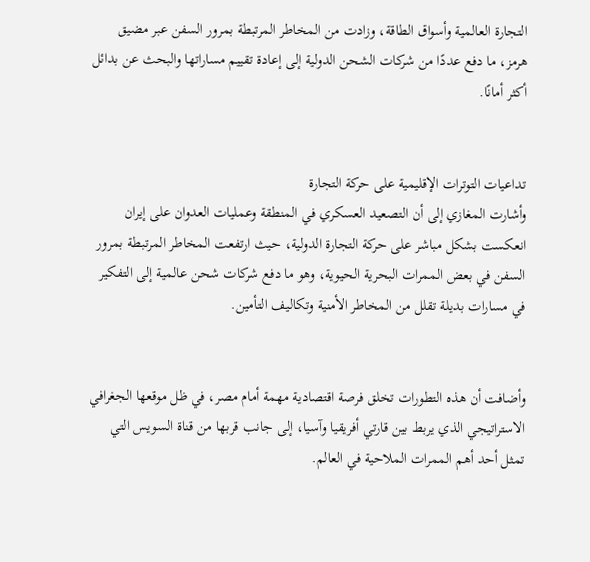التجارة العالمية وأسواق الطاقة، وزادت من المخاطر المرتبطة بمرور السفن عبر مضيق هرمز، ما دفع عددًا من شركات الشحن الدولية إلى إعادة تقييم مساراتها والبحث عن بدائل أكثر أمانًا.


تداعيات التوترات الإقليمية على حركة التجارة
وأشارت المغازي إلى أن التصعيد العسكري في المنطقة وعمليات العدوان على إيران انعكست بشكل مباشر على حركة التجارة الدولية، حيث ارتفعت المخاطر المرتبطة بمرور السفن في بعض الممرات البحرية الحيوية، وهو ما دفع شركات شحن عالمية إلى التفكير في مسارات بديلة تقلل من المخاطر الأمنية وتكاليف التأمين.


وأضافت أن هذه التطورات تخلق فرصة اقتصادية مهمة أمام مصر، في ظل موقعها الجغرافي الاستراتيجي الذي يربط بين قارتي أفريقيا وآسيا، إلى جانب قربها من قناة السويس التي تمثل أحد أهم الممرات الملاحية في العالم.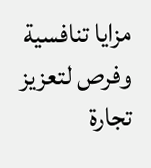مزايا تنافسية وفرص لتعزيز تجارة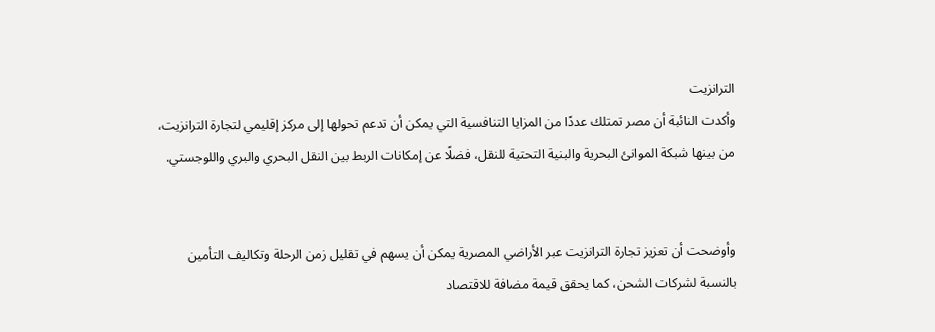الترانزيت
وأكدت النائبة أن مصر تمتلك عددًا من المزايا التنافسية التي يمكن أن تدعم تحولها إلى مركز إقليمي لتجارة الترانزيت، من بينها شبكة الموانئ البحرية والبنية التحتية للنقل، فضلًا عن إمكانات الربط بين النقل البحري والبري واللوجستي.


وأوضحت أن تعزيز تجارة الترانزيت عبر الأراضي المصرية يمكن أن يسهم في تقليل زمن الرحلة وتكاليف التأمين بالنسبة لشركات الشحن، كما يحقق قيمة مضافة للاقتصاد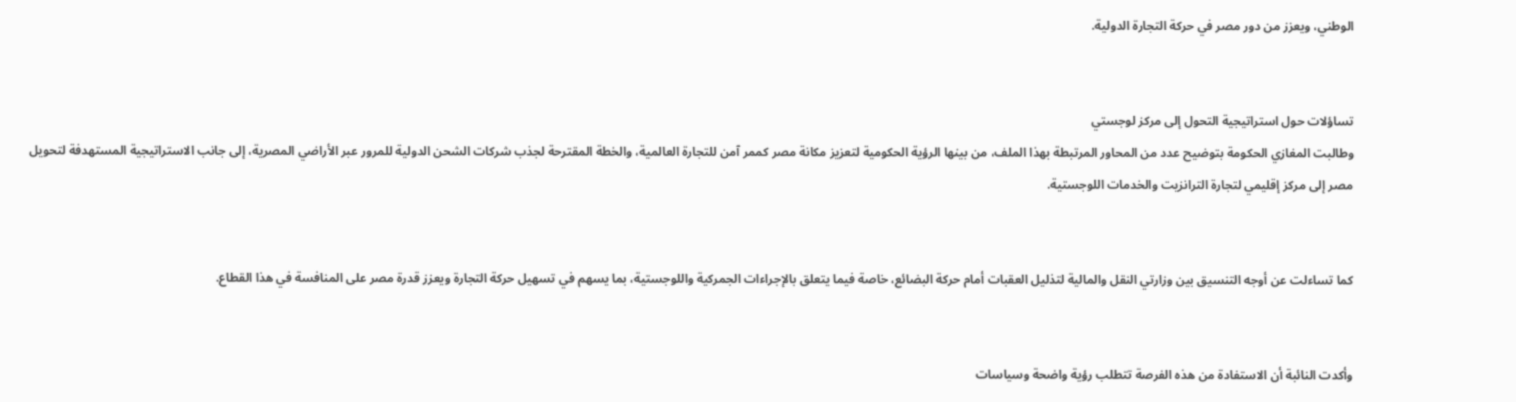الوطني، ويعزز من دور مصر في حركة التجارة الدولية.


تساؤلات حول استراتيجية التحول إلى مركز لوجستي
وطالبت المغازي الحكومة بتوضيح عدد من المحاور المرتبطة بهذا الملف، من بينها الرؤية الحكومية لتعزيز مكانة مصر كممر آمن للتجارة العالمية، والخطة المقترحة لجذب شركات الشحن الدولية للمرور عبر الأراضي المصرية، إلى جانب الاستراتيجية المستهدفة لتحويل مصر إلى مركز إقليمي لتجارة الترانزيت والخدمات اللوجستية.


كما تساءلت عن أوجه التنسيق بين وزارتي النقل والمالية لتذليل العقبات أمام حركة البضائع، خاصة فيما يتعلق بالإجراءات الجمركية واللوجستية، بما يسهم في تسهيل حركة التجارة ويعزز قدرة مصر على المنافسة في هذا القطاع.


وأكدت النائبة أن الاستفادة من هذه الفرصة تتطلب رؤية واضحة وسياسات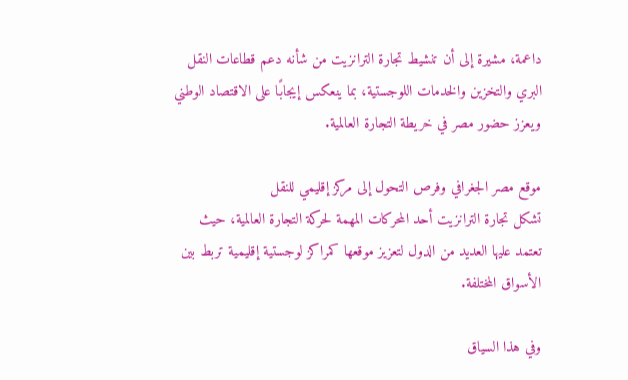داعمة، مشيرة إلى أن تنشيط تجارة الترانزيت من شأنه دعم قطاعات النقل البري والتخزين والخدمات اللوجستية، بما ينعكس إيجابًا على الاقتصاد الوطني ويعزز حضور مصر في خريطة التجارة العالمية.

موقع مصر الجغرافي وفرص التحول إلى مركز إقليمي للنقل
تشكل تجارة الترانزيت أحد المحركات المهمة لحركة التجارة العالمية، حيث تعتمد عليها العديد من الدول لتعزيز موقعها كمراكز لوجستية إقليمية تربط بين الأسواق المختلفة.

وفي هذا السياق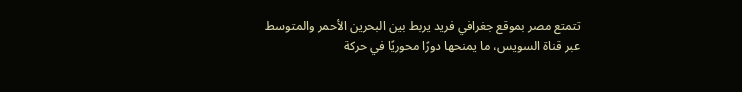تتمتع مصر بموقع جغرافي فريد يربط بين البحرين الأحمر والمتوسط عبر قناة السويس، ما يمنحها دورًا محوريًا في حركة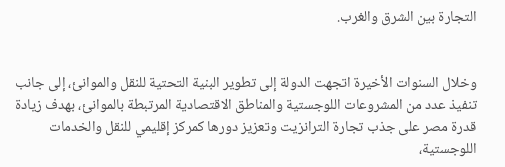التجارة بين الشرق والغرب.


وخلال السنوات الأخيرة اتجهت الدولة إلى تطوير البنية التحتية للنقل والموانئ، إلى جانب تنفيذ عدد من المشروعات اللوجستية والمناطق الاقتصادية المرتبطة بالموانئ، بهدف زيادة قدرة مصر على جذب تجارة الترانزيت وتعزيز دورها كمركز إقليمي للنقل والخدمات اللوجستية،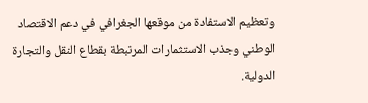وتعظيم الاستفادة من موقعها الجغرافي في دعم الاقتصاد الوطني وجذب الاستثمارات المرتبطة بقطاع النقل والتجارة الدولية.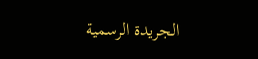الجريدة الرسمية